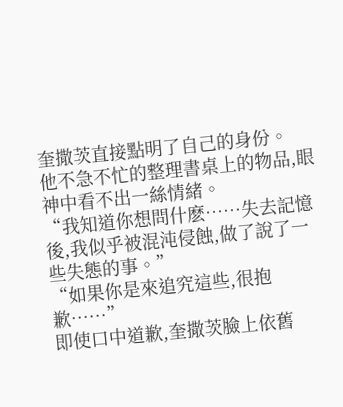奎撒茨直接點明了自己的身份。
他不急不忙的整理書桌上的物品,眼神中看不出一絲情緒。
“我知道你想問什麽……失去記憶後,我似乎被混沌侵蝕,做了說了一些失態的事。”
“如果你是來追究這些,很抱歉……”
即使口中道歉,奎撒茨臉上依舊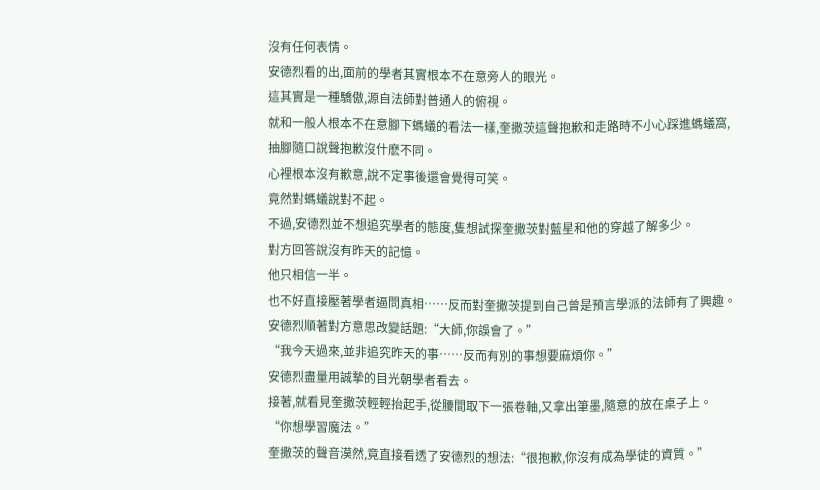沒有任何表情。
安德烈看的出,面前的學者其實根本不在意旁人的眼光。
這其實是一種驕傲,源自法師對普通人的俯視。
就和一般人根本不在意腳下螞蟻的看法一樣,奎撒茨這聲抱歉和走路時不小心踩進螞蟻窩,抽腳隨口說聲抱歉沒什麽不同。
心裡根本沒有歉意,說不定事後還會覺得可笑。
竟然對螞蟻說對不起。
不過,安德烈並不想追究學者的態度,隻想試探奎撒茨對藍星和他的穿越了解多少。
對方回答說沒有昨天的記憶。
他只相信一半。
也不好直接壓著學者逼問真相……反而對奎撒茨提到自己曾是預言學派的法師有了興趣。
安德烈順著對方意思改變話題:“大師,你誤會了。”
“我今天過來,並非追究昨天的事……反而有別的事想要麻煩你。”
安德烈盡量用誠摯的目光朝學者看去。
接著,就看見奎撒茨輕輕抬起手,從腰間取下一張卷軸,又拿出筆墨,隨意的放在桌子上。
“你想學習魔法。”
奎撒茨的聲音漠然,竟直接看透了安德烈的想法:“很抱歉,你沒有成為學徒的資質。”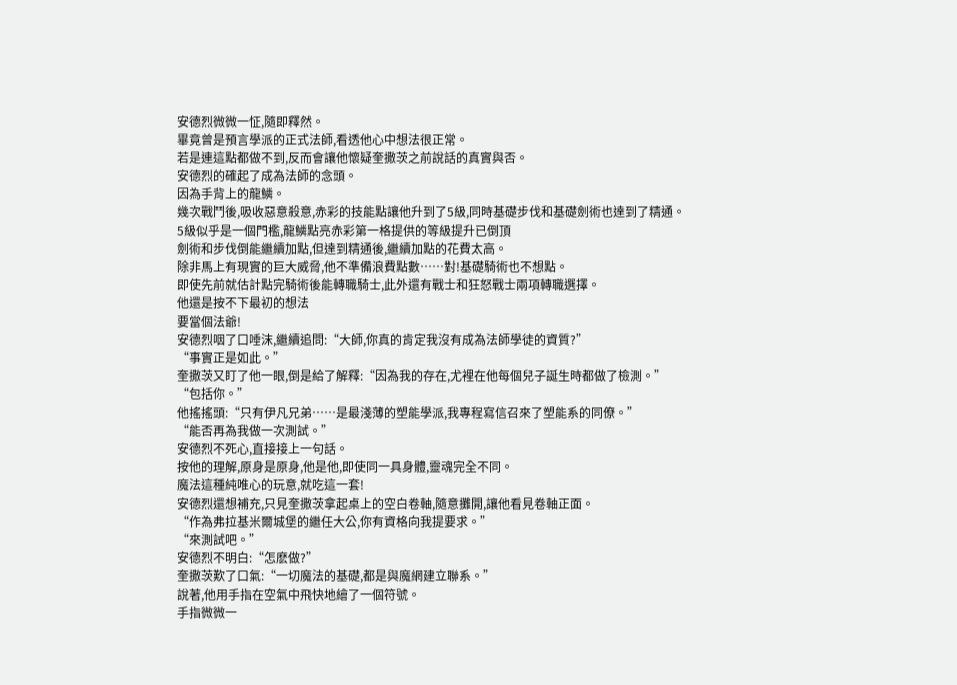安德烈微微一怔,隨即釋然。
畢竟曾是預言學派的正式法師,看透他心中想法很正常。
若是連這點都做不到,反而會讓他懷疑奎撒茨之前說話的真實與否。
安德烈的確起了成為法師的念頭。
因為手背上的龍鱗。
幾次戰鬥後,吸收惡意殺意,赤彩的技能點讓他升到了5級,同時基礎步伐和基礎劍術也達到了精通。
5級似乎是一個門檻,龍鱗點亮赤彩第一格提供的等級提升已倒頂
劍術和步伐倒能繼續加點,但達到精通後,繼續加點的花費太高。
除非馬上有現實的巨大威脅,他不準備浪費點數……對!基礎騎術也不想點。
即使先前就估計點完騎術後能轉職騎士,此外還有戰士和狂怒戰士兩項轉職選擇。
他還是按不下最初的想法
要當個法爺!
安德烈咽了口唾沫,繼續追問:“大師,你真的肯定我沒有成為法師學徒的資質?”
“事實正是如此。”
奎撒茨又盯了他一眼,倒是給了解釋:“因為我的存在,尤裡在他每個兒子誕生時都做了檢測。”
“包括你。”
他搖搖頭:“只有伊凡兄弟……是最淺薄的塑能學派,我專程寫信召來了塑能系的同僚。”
“能否再為我做一次測試。”
安德烈不死心,直接接上一句話。
按他的理解,原身是原身,他是他,即使同一具身體,靈魂完全不同。
魔法這種純唯心的玩意,就吃這一套!
安德烈還想補充,只見奎撒茨拿起桌上的空白卷軸,隨意攤開,讓他看見卷軸正面。
“作為弗拉基米爾城堡的繼任大公,你有資格向我提要求。”
“來測試吧。”
安德烈不明白:“怎麽做?”
奎撒茨歎了口氣:“一切魔法的基礎,都是與魔網建立聯系。”
說著,他用手指在空氣中飛快地繪了一個符號。
手指微微一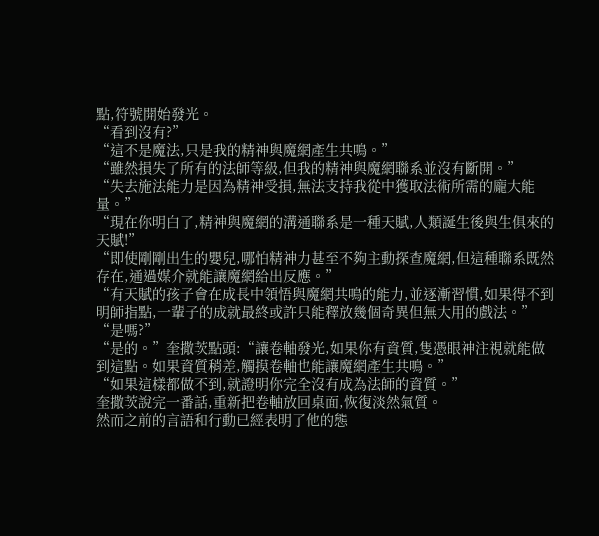點,符號開始發光。
“看到沒有?”
“這不是魔法,只是我的精神與魔網產生共鳴。”
“雖然損失了所有的法師等級,但我的精神與魔網聯系並沒有斷開。”
“失去施法能力是因為精神受損,無法支持我從中獲取法術所需的龐大能量。”
“現在你明白了,精神與魔網的溝通聯系是一種天賦,人類誕生後與生俱來的天賦!”
“即使剛剛出生的嬰兒,哪怕精神力甚至不夠主動探查魔網,但這種聯系既然存在,通過媒介就能讓魔網給出反應。”
“有天賦的孩子會在成長中領悟與魔網共鳴的能力,並逐漸習慣,如果得不到明師指點,一輩子的成就最終或許只能釋放幾個奇異但無大用的戲法。”
“是嗎?”
“是的。”奎撒茨點頭:“讓卷軸發光,如果你有資質,隻憑眼神注視就能做到這點。如果資質稍差,觸摸卷軸也能讓魔網產生共鳴。”
“如果這樣都做不到,就證明你完全沒有成為法師的資質。”
奎撒茨說完一番話,重新把卷軸放回桌面,恢復淡然氣質。
然而之前的言語和行動已經表明了他的態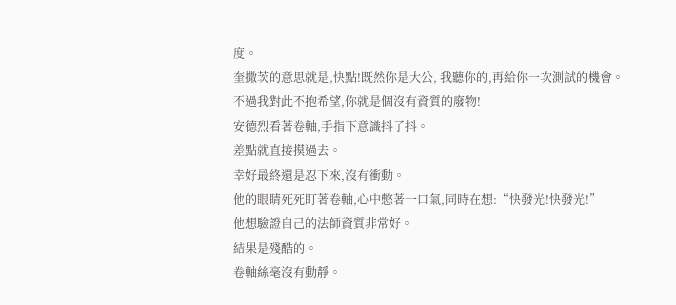度。
奎撒茨的意思就是,快點!既然你是大公, 我聽你的,再給你一次測試的機會。
不過我對此不抱希望,你就是個沒有資質的廢物!
安德烈看著卷軸,手指下意識抖了抖。
差點就直接摸過去。
幸好最終還是忍下來,沒有衝動。
他的眼睛死死盯著卷軸,心中憋著一口氣,同時在想:“快發光!快發光!”
他想驗證自己的法師資質非常好。
結果是殘酷的。
卷軸絲毫沒有動靜。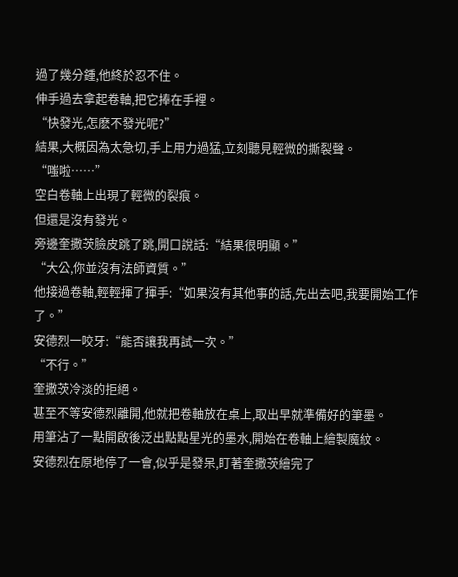過了幾分鍾,他終於忍不住。
伸手過去拿起卷軸,把它捧在手裡。
“快發光,怎麽不發光呢?”
結果,大概因為太急切,手上用力過猛,立刻聽見輕微的撕裂聲。
“嗤啦……”
空白卷軸上出現了輕微的裂痕。
但還是沒有發光。
旁邊奎撒茨臉皮跳了跳,開口說話:“結果很明顯。”
“大公,你並沒有法師資質。”
他接過卷軸,輕輕揮了揮手:“如果沒有其他事的話,先出去吧,我要開始工作了。”
安德烈一咬牙:“能否讓我再試一次。”
“不行。”
奎撒茨冷淡的拒絕。
甚至不等安德烈離開,他就把卷軸放在桌上,取出早就準備好的筆墨。
用筆沾了一點開啟後泛出點點星光的墨水,開始在卷軸上繪製魔紋。
安德烈在原地停了一會,似乎是發呆,盯著奎撒茨繪完了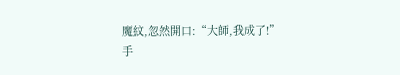魔紋,忽然開口:“大師,我成了!”
手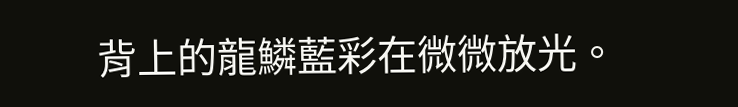背上的龍鱗藍彩在微微放光。